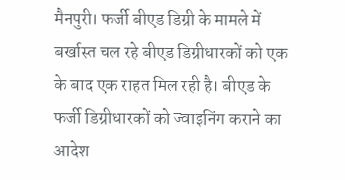मैनपुरी। फर्जी बीएड डिग्री के मामले में बर्खास्त चल रहे बीएड डिग्रीधारकों को एक के बाद एक राहत मिल रही है। बीएड के फर्जी डिग्रीधारकों को ज्वाइनिंग कराने का आदेश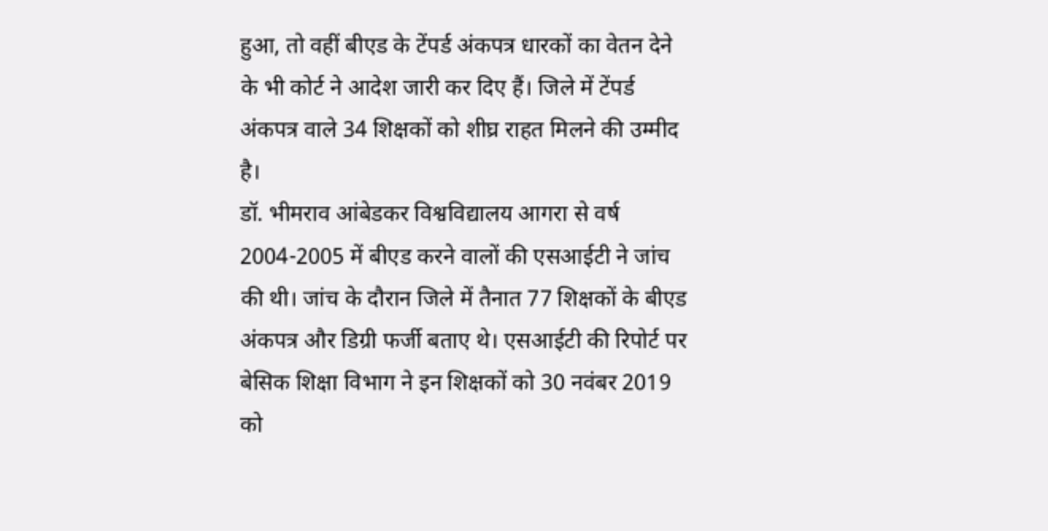हुआ, तो वहीं बीएड के टेंपर्ड अंकपत्र धारकों का वेतन देने के भी कोर्ट ने आदेश जारी कर दिए हैं। जिले में टेंपर्ड अंकपत्र वाले 34 शिक्षकों को शीघ्र राहत मिलने की उम्मीद है।
डॉ. भीमराव आंबेडकर विश्वविद्यालय आगरा से वर्ष 2004-2005 में बीएड करने वालों की एसआईटी ने जांच की थी। जांच के दौरान जिले में तैनात 77 शिक्षकों के बीएड अंकपत्र और डिग्री फर्जी बताए थे। एसआईटी की रिपोर्ट पर बेसिक शिक्षा विभाग ने इन शिक्षकों को 30 नवंबर 2019 को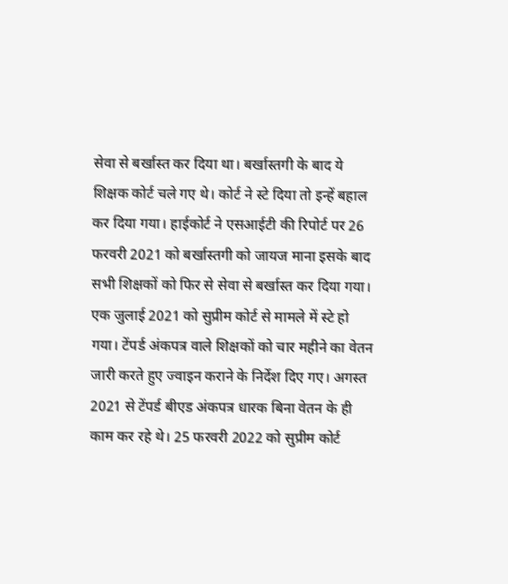सेवा से बर्खास्त कर दिया था। बर्खास्तगी के बाद ये शिक्षक कोर्ट चले गए थे। कोर्ट ने स्टे दिया तो इन्हें बहाल कर दिया गया। हाईकोर्ट ने एसआईटी की रिपोर्ट पर 26 फरवरी 2021 को बर्खास्तगी को जायज माना इसके बाद सभी शिक्षकों को फिर से सेवा से बर्खास्त कर दिया गया। एक जुलाई 2021 को सुप्रीम कोर्ट से मामले में स्टे हो गया। टेंपर्ड अंकपत्र वाले शिक्षकों को चार महीने का वेतन जारी करते हुए ज्वाइन कराने के निर्देश दिए गए। अगस्त 2021 से टेंपर्ड बीएड अंकपत्र धारक बिना वेतन के ही काम कर रहे थे। 25 फरवरी 2022 को सुप्रीम कोर्ट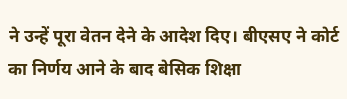ने उन्हें पूरा वेतन देने के आदेश दिए। बीएसए ने कोर्ट का निर्णय आने के बाद बेसिक शिक्षा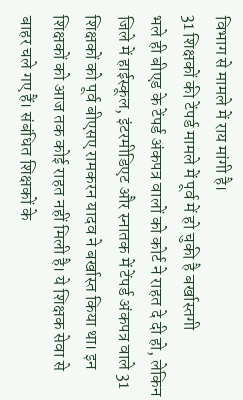विभाग से मामले में राय मांगी है।
31 शिक्षकों की टेंपर्ड मामले में पूर्व में हो चुकी है बर्खास्तगी
भले ही बीएड के टेंपर्ड अंकपत्र वालों को कोर्ट ने राहत दे दी हो, लेकिन जिले में हाईस्कूल, इंटरमीडिएट और स्नातक में टेंपर्ड अंकपत्र वाले 31 शिक्षकों को पूर्व बीएसए रामकरन यादव ने बर्खास्त किया था। इन शिक्षकों को आज तक कोई राहत नहीं मिली है। ये शिक्षक सेवा से बाहर चले गए हैं। संबंधित शिक्षकों के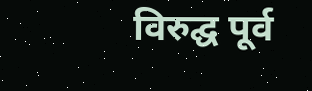विरुद्घ पूर्व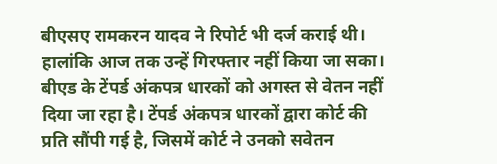बीएसए रामकरन यादव ने रिपोर्ट भी दर्ज कराई थी। हालांकि आज तक उन्हें गिरफ्तार नहीं किया जा सका।
बीएड के टेंपर्ड अंकपत्र धारकों को अगस्त से वेतन नहीं दिया जा रहा है। टेंपर्ड अंकपत्र धारकों द्वारा कोर्ट की प्रति सौंपी गई है, जिसमें कोर्ट ने उनको सवेतन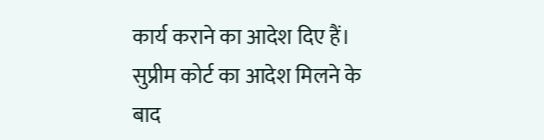कार्य कराने का आदेश दिए हैं। सुप्रीम कोर्ट का आदेश मिलने के बाद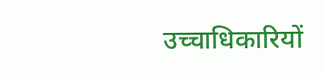उच्चाधिकारियों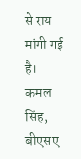से राय मांगी गई है।
कमल सिंह, बीएसए